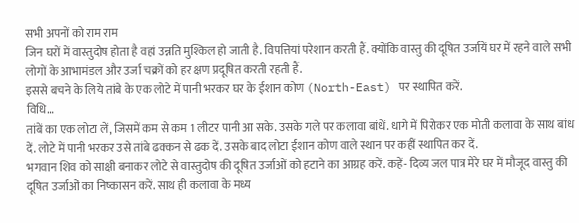सभी अपनों को राम राम
जिन घरों में वास्तुदोष होता है वहां उन्नति मुश्किल हो जाती है. विपत्तियां परेशान करती हैं. क्योंकि वास्तु की दूषित उर्जायें घर में रहने वाले सभी लोगों के आभामंडल और उर्जा चक्रों को हर क्षण प्रदूषित करती रहती हैं.
इससे बचने के लिये तांबे के एक लोटे में पानी भरकर घर के ईशान कोण (North-East) पर स्थापित करें.
विधि…
तांबें का एक लोटा लें, जिसमें कम से कम 1 लीटर पानी आ सके. उसके गले पर कलावा बांधें. धागे में पिरोकर एक मोती कलावा के साथ बांध दें. लोटे में पानी भरकर उसे तांबे ढक्कन से ढक दें. उसके बाद लोटा ईशान कोण वाले स्थान पर कहीं स्थापित कर दें.
भगवान शिव को साक्षी बनाकर लोटे से वास्तुदोष की दूषित उर्जाओं को हटाने का आग्रह करें. कहें- दिव्य जल पात्र मेरे घर में मौजूद वास्तु की दूषित उर्जाओं का निष्कासन करें. साथ ही कलावा के मध्य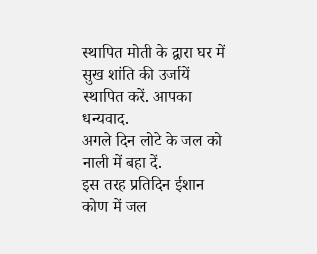स्थापित मोती के द्वारा घर में सुख शांति की उर्जायें स्थापित करें. आपका धन्यवाद.
अगले दिन लोटे के जल को नाली में बहा दें.
इस तरह प्रतिदिन ईशान कोण में जल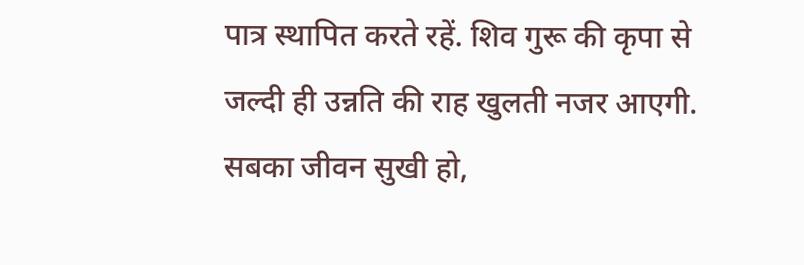पात्र स्थापित करते रहें. शिव गुरू की कृपा से जल्दी ही उन्नति की राह खुलती नजर आएगी.
सबका जीवन सुखी हो,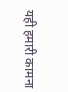यही हमारी कामना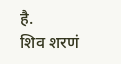है.
शिव शरणं